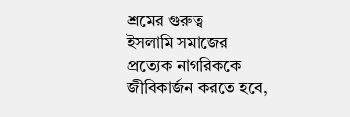শ্রমের গুরুত্ব
ইসলামি সমাজের প্রত্যেক নাগরিককে জীবিকার্জন করতে হবে,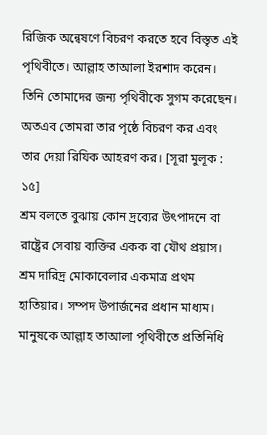রিজিক অন্বেষণে বিচরণ করতে হবে বিস্তৃত এই পৃথিবীতে। আল্লাহ তাআলা ইরশাদ করেন। তিনি তোমাদের জন্য পৃথিবীকে সুগম করেছেন। অতএব তোমরা তার পৃষ্ঠে বিচরণ কর এবং তার দেয়া রিযিক আহরণ কর। [সূরা মুলূক : ১৫]
শ্রম বলতে বুঝায় কোন দ্রব্যের উৎপাদনে বা রাষ্ট্রের সেবায় ব্যক্তির একক বা যৌথ প্রয়াস। শ্রম দারিদ্র মোকাবেলার একমাত্র প্রথম হাতিয়ার। সম্পদ উপার্জনের প্রধান মাধ্যম। মানুষকে আল্লাহ তাআলা পৃথিবীতে প্রতিনিধি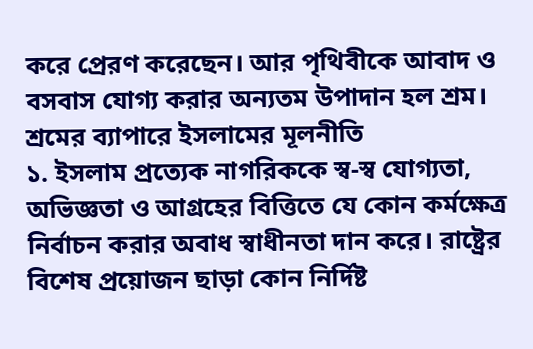করে প্রেরণ করেছেন। আর পৃথিবীকে আবাদ ও বসবাস যোগ্য করার অন্যতম উপাদান হল শ্রম।
শ্রমের ব্যাপারে ইসলামের মূলনীতি
১. ইসলাম প্রত্যেক নাগরিককে স্ব-স্ব যোগ্যতা, অভিজ্ঞতা ও আগ্রহের বিত্তিতে যে কোন কর্মক্ষেত্র নির্বাচন করার অবাধ স্বাধীনতা দান করে। রাষ্ট্রের বিশেষ প্রয়োজন ছাড়া কোন নির্দিষ্ট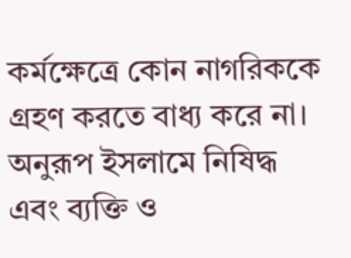কর্মক্ষেত্রে কোন নাগরিককে গ্রহণ করতে বাধ্য করে না। অনুরূপ ইসলামে নিষিদ্ধ এবং ব্যক্তি ও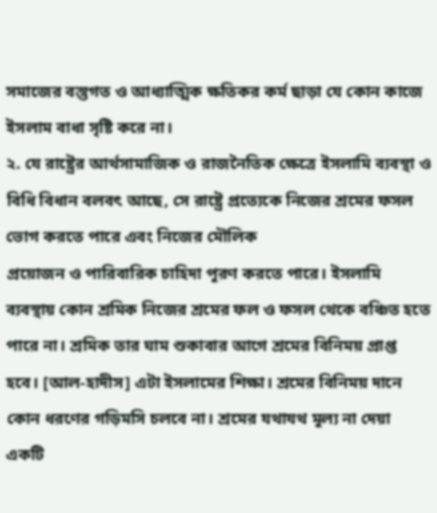সমাজের বস্তুগত ও আধ্যাত্মিক ক্ষতিকর কর্ম ছাড়া যে কোন কাজে ইসলাম বাধা সৃষ্টি করে না।
২. যে রাষ্ট্রের আর্থসামাজিক ও রাজনৈতিক ক্ষেত্রে ইসলামি ব্যবস্থা ও বিধি বিধান বলবৎ আছে, সে রাষ্ট্রে প্রত্যেকে নিজের শ্রমের ফসল ভোগ করতে পারে এবং নিজের মৌলিক
প্রয়োজন ও পারিবারিক চাহিদা পূরণ করতে পারে। ইসলামি ব্যবস্থায় কোন শ্রমিক নিজের শ্রমের ফল ও ফসল থেকে বঞ্চিত হতে পারে না। শ্রমিক তার ঘাম শুকাবার আগে শ্রমের বিনিময় প্রাপ্ত হবে। [আল-হাদীস] এটা ইসলামের শিক্ষা। শ্রমের বিনিময় দানে কোন ধরণের গড়িমসি চলবে না। শ্রমের যথাযথ মূল্য না দেয়া একটি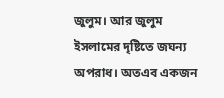জুলুম। আর জুলুম ইসলামের দৃষ্টিতে জঘন্য অপরাধ। অতএব একজন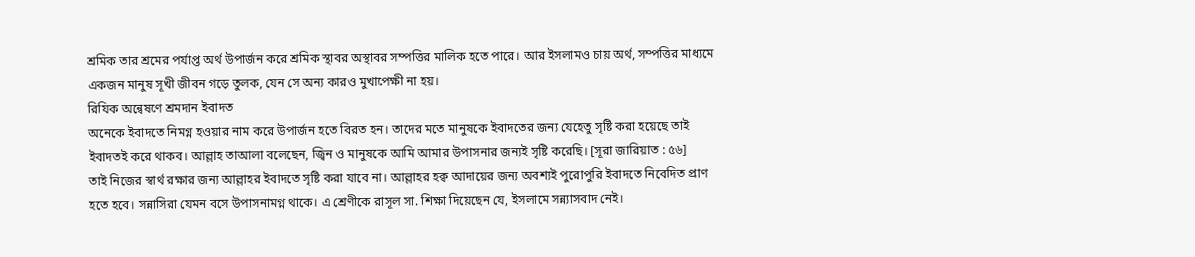শ্রমিক তার শ্রমের পর্যাপ্ত অর্থ উপার্জন করে শ্রমিক স্থাবর অস্থাবর সম্পত্তির মালিক হতে পারে। আর ইসলামও চায় অর্থ, সম্পত্তির মাধ্যমে একজন মানুষ সূখী জীবন গড়ে তুলক, যেন সে অন্য কারও মুখাপেক্ষী না হয়।
রিযিক অন্বেষণে শ্রমদান ইবাদত
অনেকে ইবাদতে নিমগ্ন হওয়ার নাম করে উপার্জন হতে বিরত হন। তাদের মতে মানুষকে ইবাদতের জন্য যেহেতু সৃষ্টি করা হয়েছে তাই ইবাদতই করে থাকব। আল্লাহ তাআলা বলেছেন, জ্বিন ও মানুষকে আমি আমার উপাসনার জন্যই সৃষ্টি করেছি। [সূরা জারিয়াত : ৫৬]
তাই নিজের স্বার্থ রক্ষার জন্য আল্লাহর ইবাদতে সৃষ্টি করা যাবে না। আল্লাহর হক্ব আদায়ের জন্য অবশ্যই পুরোপুরি ইবাদতে নিবেদিত প্রাণ হতে হবে। সন্নাসিরা যেমন বসে উপাসনামগ্ন থাকে। এ শ্রেণীকে রাসূল সা. শিক্ষা দিয়েছেন যে, ইসলামে সন্ন্যাসবাদ নেই।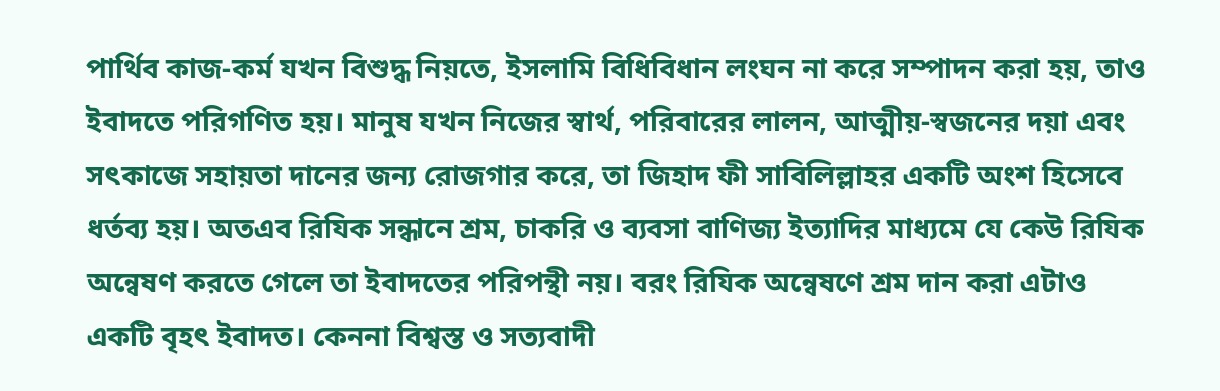পার্থিব কাজ-কর্ম যখন বিশুদ্ধ নিয়তে, ইসলামি বিধিবিধান লংঘন না করে সম্পাদন করা হয়, তাও ইবাদতে পরিগণিত হয়। মানুষ যখন নিজের স্বার্থ, পরিবারের লালন, আত্মীয়-স্বজনের দয়া এবং সৎকাজে সহায়তা দানের জন্য রোজগার করে, তা জিহাদ ফী সাবিলিল্লাহর একটি অংশ হিসেবে ধর্তব্য হয়। অতএব রিযিক সন্ধানে শ্রম, চাকরি ও ব্যবসা বাণিজ্য ইত্যাদির মাধ্যমে যে কেউ রিযিক অন্বেষণ করতে গেলে তা ইবাদতের পরিপন্থী নয়। বরং রিযিক অন্বেষণে শ্রম দান করা এটাও একটি বৃহৎ ইবাদত। কেননা বিশ্বস্ত ও সত্যবাদী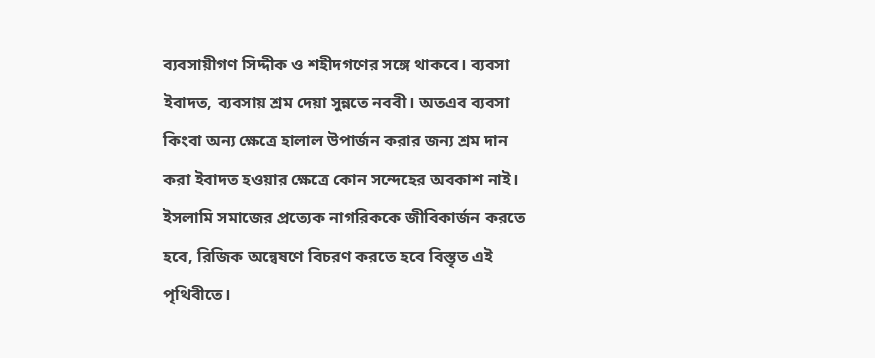ব্যবসায়ীগণ সিদ্দীক ও শহীদগণের সঙ্গে থাকবে। ব্যবসা ইবাদত, ব্যবসায় শ্রম দেয়া সুন্নতে নববী। অতএব ব্যবসা কিংবা অন্য ক্ষেত্রে হালাল উপার্জন করার জন্য শ্রম দান করা ইবাদত হওয়ার ক্ষেত্রে কোন সন্দেহের অবকাশ নাই।
ইসলামি সমাজের প্রত্যেক নাগরিককে জীবিকার্জন করতে হবে, রিজিক অন্বেষণে বিচরণ করতে হবে বিস্তৃত এই পৃথিবীতে।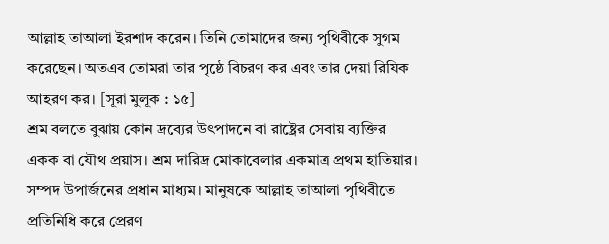আল্লাহ তাআলা ইরশাদ করেন। তিনি তোমাদের জন্য পৃথিবীকে সুগম করেছেন। অতএব তোমরা তার পৃষ্ঠে বিচরণ কর এবং তার দেয়া রিযিক আহরণ কর। [সূরা মুলূক : ১৫]
শ্রম বলতে বুঝায় কোন দ্রব্যের উৎপাদনে বা রাষ্ট্রের সেবায় ব্যক্তির একক বা যৌথ প্রয়াস। শ্রম দারিদ্র মোকাবেলার একমাত্র প্রথম হাতিয়ার। সম্পদ উপার্জনের প্রধান মাধ্যম। মানুষকে আল্লাহ তাআলা পৃথিবীতে প্রতিনিধি করে প্রেরণ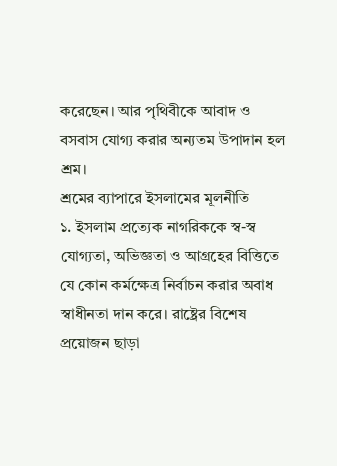করেছেন। আর পৃথিবীকে আবাদ ও বসবাস যোগ্য করার অন্যতম উপাদান হল শ্রম।
শ্রমের ব্যাপারে ইসলামের মূলনীতি
১. ইসলাম প্রত্যেক নাগরিককে স্ব-স্ব যোগ্যতা, অভিজ্ঞতা ও আগ্রহের বিত্তিতে যে কোন কর্মক্ষেত্র নির্বাচন করার অবাধ স্বাধীনতা দান করে। রাষ্ট্রের বিশেষ প্রয়োজন ছাড়া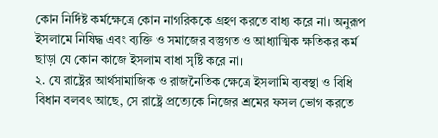কোন নির্দিষ্ট কর্মক্ষেত্রে কোন নাগরিককে গ্রহণ করতে বাধ্য করে না। অনুরূপ ইসলামে নিষিদ্ধ এবং ব্যক্তি ও সমাজের বস্তুগত ও আধ্যাত্মিক ক্ষতিকর কর্ম ছাড়া যে কোন কাজে ইসলাম বাধা সৃষ্টি করে না।
২. যে রাষ্ট্রের আর্থসামাজিক ও রাজনৈতিক ক্ষেত্রে ইসলামি ব্যবস্থা ও বিধি বিধান বলবৎ আছে, সে রাষ্ট্রে প্রত্যেকে নিজের শ্রমের ফসল ভোগ করতে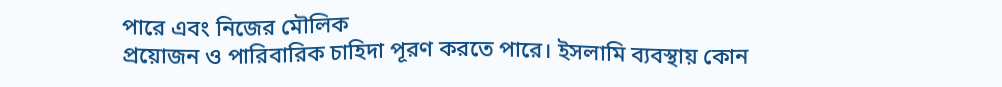পারে এবং নিজের মৌলিক
প্রয়োজন ও পারিবারিক চাহিদা পূরণ করতে পারে। ইসলামি ব্যবস্থায় কোন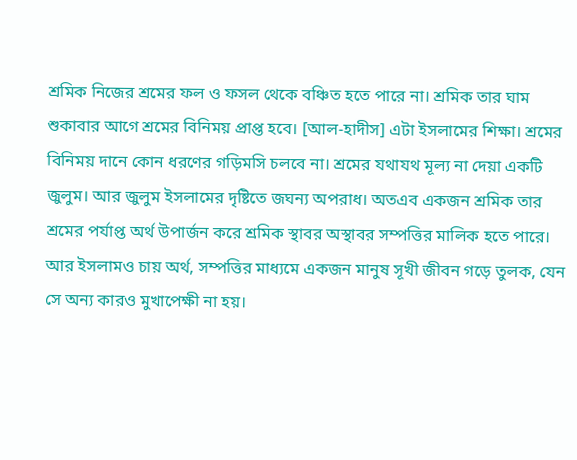শ্রমিক নিজের শ্রমের ফল ও ফসল থেকে বঞ্চিত হতে পারে না। শ্রমিক তার ঘাম শুকাবার আগে শ্রমের বিনিময় প্রাপ্ত হবে। [আল-হাদীস] এটা ইসলামের শিক্ষা। শ্রমের বিনিময় দানে কোন ধরণের গড়িমসি চলবে না। শ্রমের যথাযথ মূল্য না দেয়া একটি জুলুম। আর জুলুম ইসলামের দৃষ্টিতে জঘন্য অপরাধ। অতএব একজন শ্রমিক তার শ্রমের পর্যাপ্ত অর্থ উপার্জন করে শ্রমিক স্থাবর অস্থাবর সম্পত্তির মালিক হতে পারে। আর ইসলামও চায় অর্থ, সম্পত্তির মাধ্যমে একজন মানুষ সূখী জীবন গড়ে তুলক, যেন সে অন্য কারও মুখাপেক্ষী না হয়।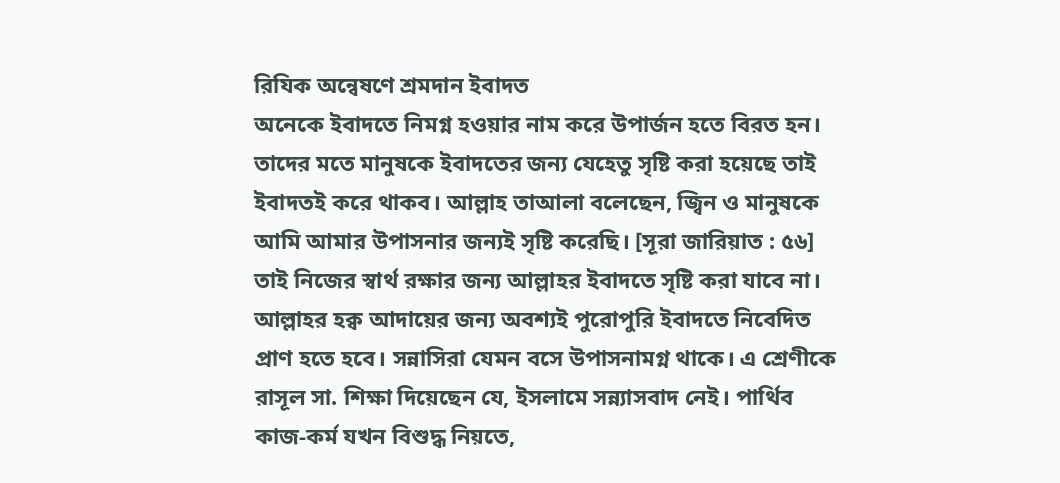রিযিক অন্বেষণে শ্রমদান ইবাদত
অনেকে ইবাদতে নিমগ্ন হওয়ার নাম করে উপার্জন হতে বিরত হন। তাদের মতে মানুষকে ইবাদতের জন্য যেহেতু সৃষ্টি করা হয়েছে তাই ইবাদতই করে থাকব। আল্লাহ তাআলা বলেছেন, জ্বিন ও মানুষকে আমি আমার উপাসনার জন্যই সৃষ্টি করেছি। [সূরা জারিয়াত : ৫৬]
তাই নিজের স্বার্থ রক্ষার জন্য আল্লাহর ইবাদতে সৃষ্টি করা যাবে না। আল্লাহর হক্ব আদায়ের জন্য অবশ্যই পুরোপুরি ইবাদতে নিবেদিত প্রাণ হতে হবে। সন্নাসিরা যেমন বসে উপাসনামগ্ন থাকে। এ শ্রেণীকে রাসূল সা. শিক্ষা দিয়েছেন যে, ইসলামে সন্ন্যাসবাদ নেই। পার্থিব কাজ-কর্ম যখন বিশুদ্ধ নিয়তে,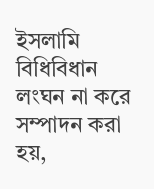ইসলামি বিধিবিধান লংঘন না করে সম্পাদন করা হয়,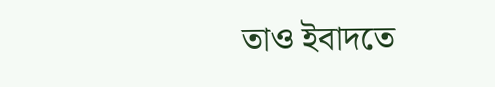তাও ইবাদতে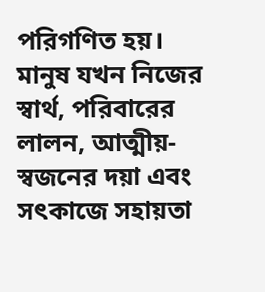পরিগণিত হয়। মানুষ যখন নিজের স্বার্থ, পরিবারের লালন, আত্মীয়-স্বজনের দয়া এবং সৎকাজে সহায়তা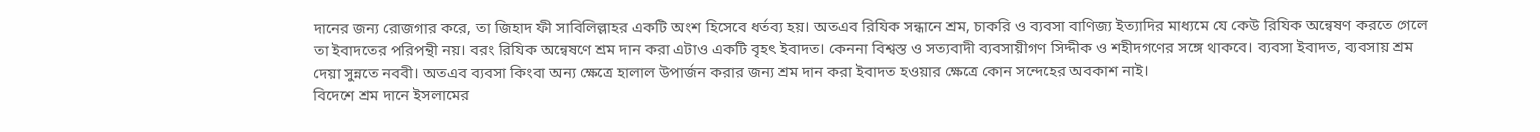দানের জন্য রোজগার করে, তা জিহাদ ফী সাবিলিল্লাহর একটি অংশ হিসেবে ধর্তব্য হয়। অতএব রিযিক সন্ধানে শ্রম, চাকরি ও ব্যবসা বাণিজ্য ইত্যাদির মাধ্যমে যে কেউ রিযিক অন্বেষণ করতে গেলে তা ইবাদতের পরিপন্থী নয়। বরং রিযিক অন্বেষণে শ্রম দান করা এটাও একটি বৃহৎ ইবাদত। কেননা বিশ্বস্ত ও সত্যবাদী ব্যবসায়ীগণ সিদ্দীক ও শহীদগণের সঙ্গে থাকবে। ব্যবসা ইবাদত, ব্যবসায় শ্রম দেয়া সুন্নতে নববী। অতএব ব্যবসা কিংবা অন্য ক্ষেত্রে হালাল উপার্জন করার জন্য শ্রম দান করা ইবাদত হওয়ার ক্ষেত্রে কোন সন্দেহের অবকাশ নাই।
বিদেশে শ্রম দানে ইসলামের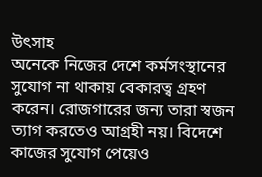উৎসাহ
অনেকে নিজের দেশে কর্মসংস্থানের সুযোগ না থাকায় বেকারত্ব গ্রহণ করেন। রোজগারের জন্য তারা স্বজন ত্যাগ করতেও আগ্রহী নয়। বিদেশে কাজের সুযোগ পেয়েও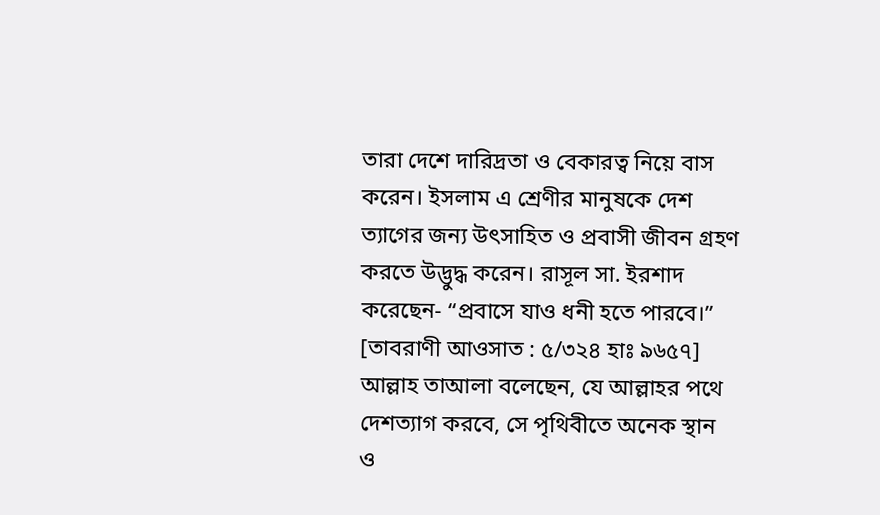তারা দেশে দারিদ্রতা ও বেকারত্ব নিয়ে বাস করেন। ইসলাম এ শ্রেণীর মানুষকে দেশ ত্যাগের জন্য উৎসাহিত ও প্রবাসী জীবন গ্রহণ করতে উদ্ভুদ্ধ করেন। রাসূল সা. ইরশাদ করেছেন- “প্রবাসে যাও ধনী হতে পারবে।” [তাবরাণী আওসাত : ৫/৩২৪ হাঃ ৯৬৫৭]
আল্লাহ তাআলা বলেছেন, যে আল্লাহর পথে দেশত্যাগ করবে, সে পৃথিবীতে অনেক স্থান ও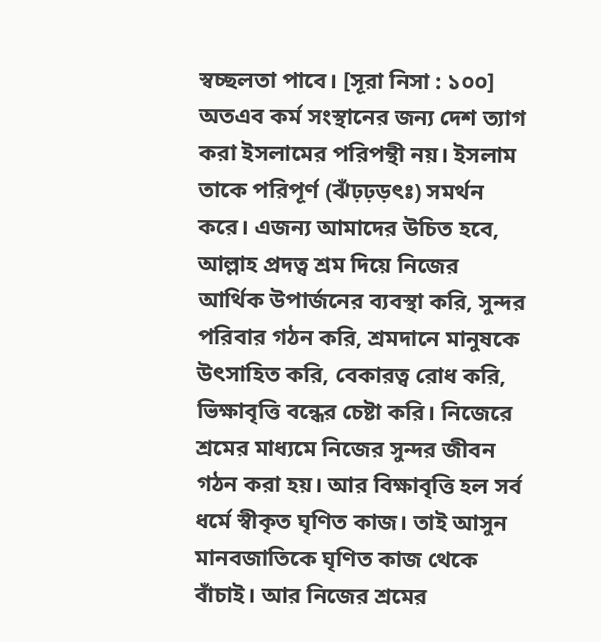স্বচ্ছলতা পাবে। [সূরা নিসা : ১০০]
অতএব কর্ম সংস্থানের জন্য দেশ ত্যাগ করা ইসলামের পরিপন্থী নয়। ইসলাম তাকে পরিপূর্ণ (ঝঁঢ়ঢ়ড়ৎঃ) সমর্থন করে। এজন্য আমাদের উচিত হবে, আল্লাহ প্রদত্ব শ্রম দিয়ে নিজের আর্থিক উপার্জনের ব্যবস্থা করি, সুন্দর পরিবার গঠন করি, শ্রমদানে মানুষকে উৎসাহিত করি, বেকারত্ব রোধ করি, ভিক্ষাবৃত্তি বন্ধের চেষ্টা করি। নিজেরে শ্রমের মাধ্যমে নিজের সুন্দর জীবন গঠন করা হয়। আর বিক্ষাবৃত্তি হল সর্ব ধর্মে স্বীকৃত ঘৃণিত কাজ। তাই আসুন মানবজাতিকে ঘৃণিত কাজ থেকে বাঁচাই। আর নিজের শ্রমের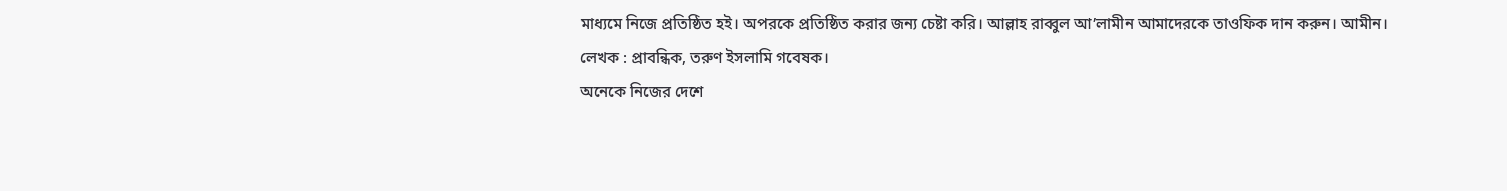মাধ্যমে নিজে প্রতিষ্ঠিত হই। অপরকে প্রতিষ্ঠিত করার জন্য চেষ্টা করি। আল্লাহ রাব্বুল আ’লামীন আমাদেরকে তাওফিক দান করুন। আমীন।
লেখক : প্রাবন্ধিক, তরুণ ইসলামি গবেষক।
অনেকে নিজের দেশে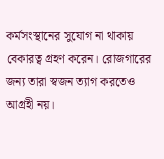কর্মসংস্থানের সুযোগ না থাকায় বেকারত্ব গ্রহণ করেন। রোজগারের জন্য তারা স্বজন ত্যাগ করতেও আগ্রহী নয়।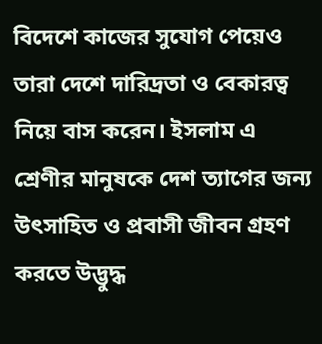বিদেশে কাজের সুযোগ পেয়েও তারা দেশে দারিদ্রতা ও বেকারত্ব নিয়ে বাস করেন। ইসলাম এ শ্রেণীর মানুষকে দেশ ত্যাগের জন্য উৎসাহিত ও প্রবাসী জীবন গ্রহণ করতে উদ্ভুদ্ধ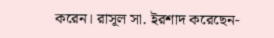করেন। রাসূল সা. ইরশাদ করেছেন-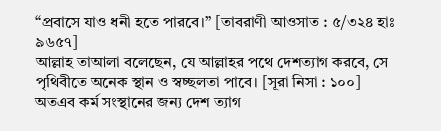“প্রবাসে যাও ধনী হতে পারবে।” [তাবরাণী আওসাত : ৫/৩২৪ হাঃ ৯৬৫৭]
আল্লাহ তাআলা বলেছেন, যে আল্লাহর পথে দেশত্যাগ করবে, সে পৃথিবীতে অনেক স্থান ও স্বচ্ছলতা পাবে। [সূরা নিসা : ১০০]
অতএব কর্ম সংস্থানের জন্য দেশ ত্যাগ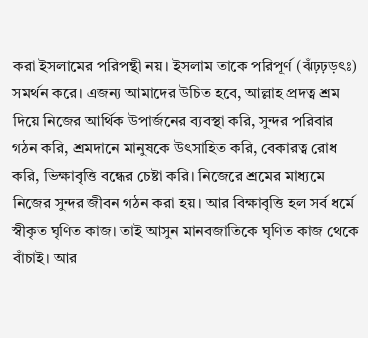করা ইসলামের পরিপন্থী নয়। ইসলাম তাকে পরিপূর্ণ (ঝঁঢ়ঢ়ড়ৎঃ) সমর্থন করে। এজন্য আমাদের উচিত হবে, আল্লাহ প্রদত্ব শ্রম দিয়ে নিজের আর্থিক উপার্জনের ব্যবস্থা করি, সুন্দর পরিবার গঠন করি, শ্রমদানে মানুষকে উৎসাহিত করি, বেকারত্ব রোধ করি, ভিক্ষাবৃত্তি বন্ধের চেষ্টা করি। নিজেরে শ্রমের মাধ্যমে নিজের সুন্দর জীবন গঠন করা হয়। আর বিক্ষাবৃত্তি হল সর্ব ধর্মে স্বীকৃত ঘৃণিত কাজ। তাই আসুন মানবজাতিকে ঘৃণিত কাজ থেকে বাঁচাই। আর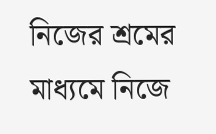নিজের শ্রমের মাধ্যমে নিজে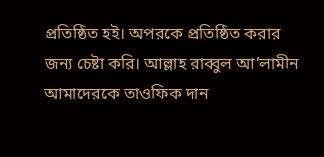প্রতিষ্ঠিত হই। অপরকে প্রতিষ্ঠিত করার জন্য চেষ্টা করি। আল্লাহ রাব্বুল আ’লামীন আমাদেরকে তাওফিক দান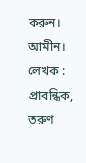করুন। আমীন।
লেখক : প্রাবন্ধিক, তরুণ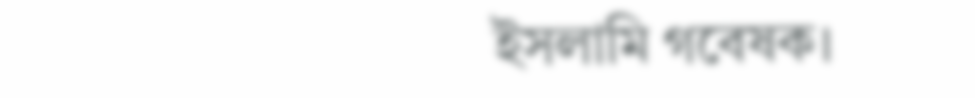ইসলামি গবেষক।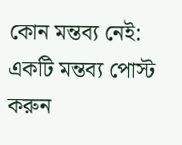কোন মন্তব্য নেই:
একটি মন্তব্য পোস্ট করুন